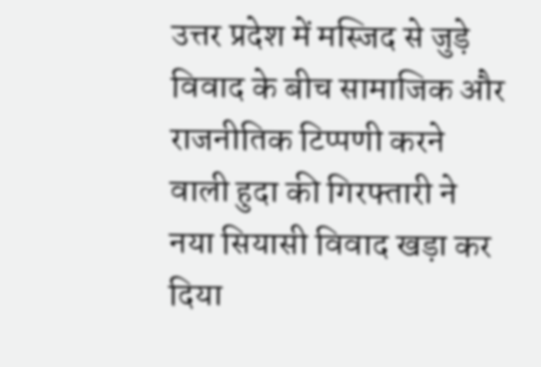उत्तर प्रदेश में मस्जिद से जुड़े विवाद के बीच सामाजिक और राजनीतिक टिप्पणी करने वाली हुदा की गिरफ्तारी ने नया सियासी विवाद खड़ा कर दिया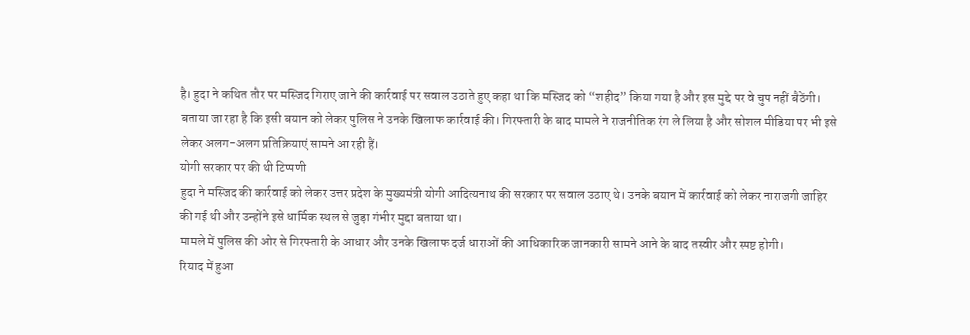है। हुदा ने कथित तौर पर मस्जिद गिराए जाने की कार्रवाई पर सवाल उठाते हुए कहा था कि मस्जिद को “शहीद” किया गया है और इस मुद्दे पर वे चुप नहीं बैठेंगी।
बताया जा रहा है कि इसी बयान को लेकर पुलिस ने उनके खिलाफ कार्रवाई की। गिरफ्तारी के बाद मामले ने राजनीतिक रंग ले लिया है और सोशल मीडिया पर भी इसे लेकर अलग-अलग प्रतिक्रियाएं सामने आ रही हैं।
योगी सरकार पर की थी टिप्पणी
हुदा ने मस्जिद की कार्रवाई को लेकर उत्तर प्रदेश के मुख्यमंत्री योगी आदित्यनाथ की सरकार पर सवाल उठाए थे। उनके बयान में कार्रवाई को लेकर नाराजगी जाहिर की गई थी और उन्होंने इसे धार्मिक स्थल से जुड़ा गंभीर मुद्दा बताया था।
मामले में पुलिस की ओर से गिरफ्तारी के आधार और उनके खिलाफ दर्ज धाराओं की आधिकारिक जानकारी सामने आने के बाद तस्वीर और स्पष्ट होगी।
रियाद में हुआ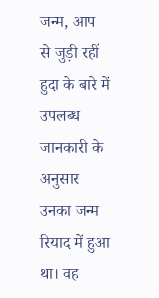जन्म, आप से जुड़ी रहीं
हुदा के बारे में उपलब्ध जानकारी के अनुसार उनका जन्म रियाद में हुआ था। वह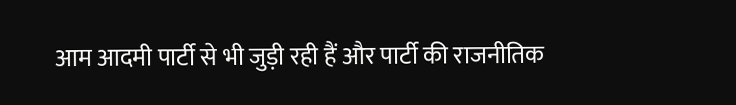आम आदमी पार्टी से भी जुड़ी रही हैं और पार्टी की राजनीतिक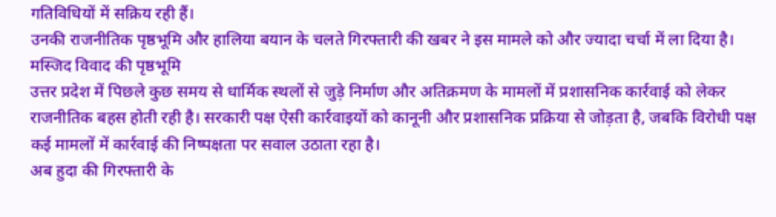गतिविधियों में सक्रिय रही हैं।
उनकी राजनीतिक पृष्ठभूमि और हालिया बयान के चलते गिरफ्तारी की खबर ने इस मामले को और ज्यादा चर्चा में ला दिया है।
मस्जिद विवाद की पृष्ठभूमि
उत्तर प्रदेश में पिछले कुछ समय से धार्मिक स्थलों से जुड़े निर्माण और अतिक्रमण के मामलों में प्रशासनिक कार्रवाई को लेकर राजनीतिक बहस होती रही है। सरकारी पक्ष ऐसी कार्रवाइयों को कानूनी और प्रशासनिक प्रक्रिया से जोड़ता है, जबकि विरोधी पक्ष कई मामलों में कार्रवाई की निष्पक्षता पर सवाल उठाता रहा है।
अब हुदा की गिरफ्तारी के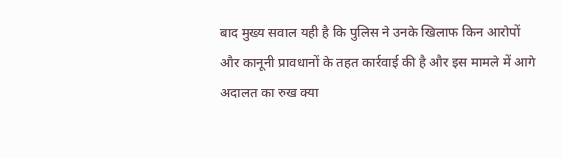बाद मुख्य सवाल यही है कि पुलिस ने उनके खिलाफ किन आरोपों और कानूनी प्रावधानों के तहत कार्रवाई की है और इस मामले में आगे अदालत का रुख क्या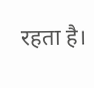रहता है।